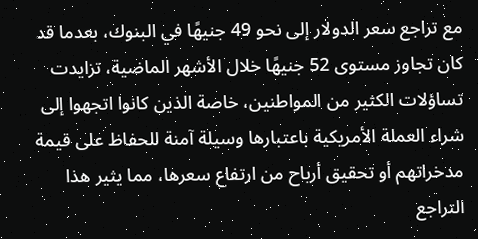مع تراجع سعر الدولار إلى نحو 49 جنيهًا في البنوك، بعدما قد كان تجاوز مستوى 52 جنيهًا خلال الأشهر الماضية، تزايدت تساؤلات الكثير من المواطنين، خاصة الذين كانوا اتجهوا إلى شراء العملة الأمريكية باعتبارها وسيلة آمنة للحفاظ على قيمة مدخراتهم أو تحقيق أرباح من ارتفاع سعرها، مما يثير هذا التراجع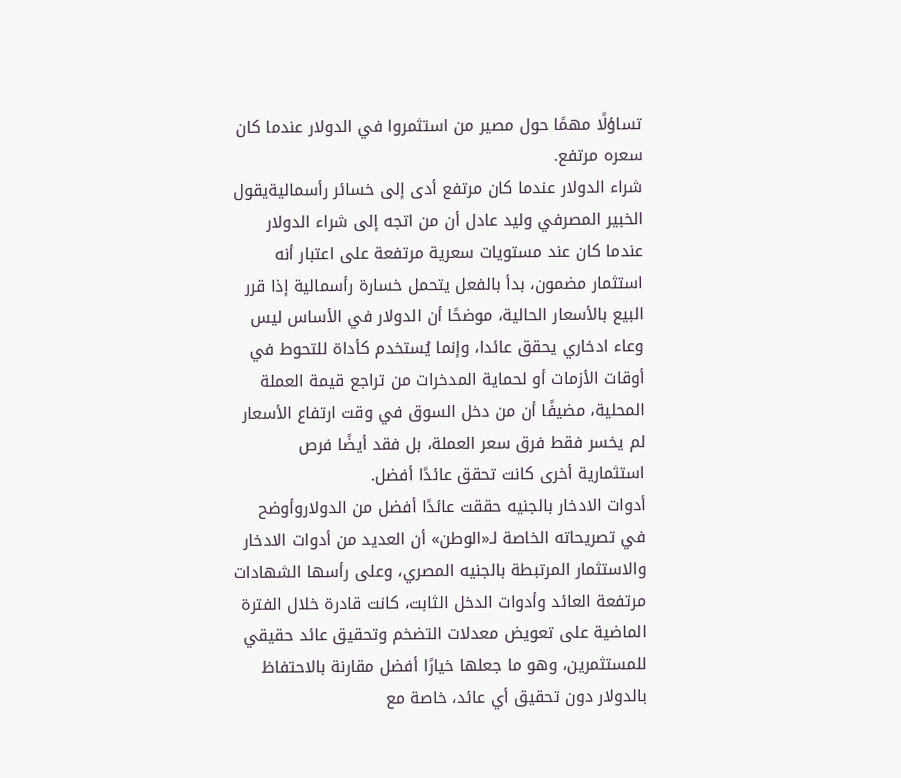تساؤلًا مهمًا حول مصير من استثمروا في الدولار عندما كان سعره مرتفع.
شراء الدولار عندما كان مرتفع أدى إلى خسائر رأسماليةيقول الخبير المصرفي وليد عادل أن من اتجه إلى شراء الدولار عندما كان عند مستويات سعرية مرتفعة على اعتبار أنه استثمار مضمون، بدأ بالفعل يتحمل خسارة رأسمالية إذا قرر البيع بالأسعار الحالية، موضحًا أن الدولار في الأساس ليس وعاء ادخاري يحقق عائدا، وإنما يُستخدم كأداة للتحوط في أوقات الأزمات أو لحماية المدخرات من تراجع قيمة العملة المحلية، مضيفًا أن من دخل السوق في وقت ارتفاع الأسعار لم يخسر فقط فرق سعر العملة، بل فقد أيضًا فرص استثمارية أخرى كانت تحقق عائدًا أفضل.
أدوات الادخار بالجنيه حققت عائدًا أفضل من الدولاروأوضح في تصريحاته الخاصة لـ«الوطن» أن العديد من أدوات الادخار والاستثمار المرتبطة بالجنيه المصري، وعلى رأسها الشهادات مرتفعة العائد وأدوات الدخل الثابت، كانت قادرة خلال الفترة الماضية على تعويض معدلات التضخم وتحقيق عائد حقيقي للمستثمرين، وهو ما جعلها خيارًا أفضل مقارنة بالاحتفاظ بالدولار دون تحقيق أي عائد، خاصة مع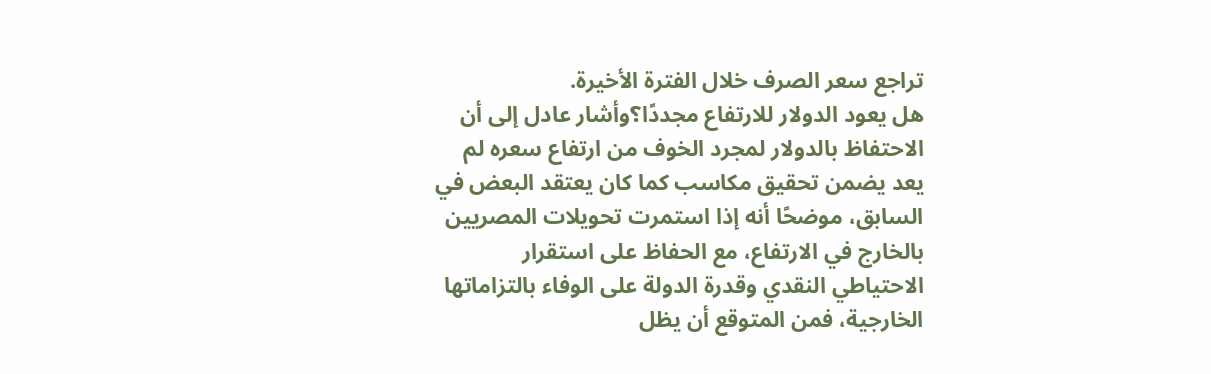تراجع سعر الصرف خلال الفترة الأخيرة.
هل يعود الدولار للارتفاع مجددًا؟وأشار عادل إلى أن الاحتفاظ بالدولار لمجرد الخوف من ارتفاع سعره لم يعد يضمن تحقيق مكاسب كما كان يعتقد البعض في السابق، موضحًا أنه إذا استمرت تحويلات المصريين بالخارج في الارتفاع، مع الحفاظ على استقرار الاحتياطي النقدي وقدرة الدولة على الوفاء بالتزاماتها الخارجية، فمن المتوقع أن يظل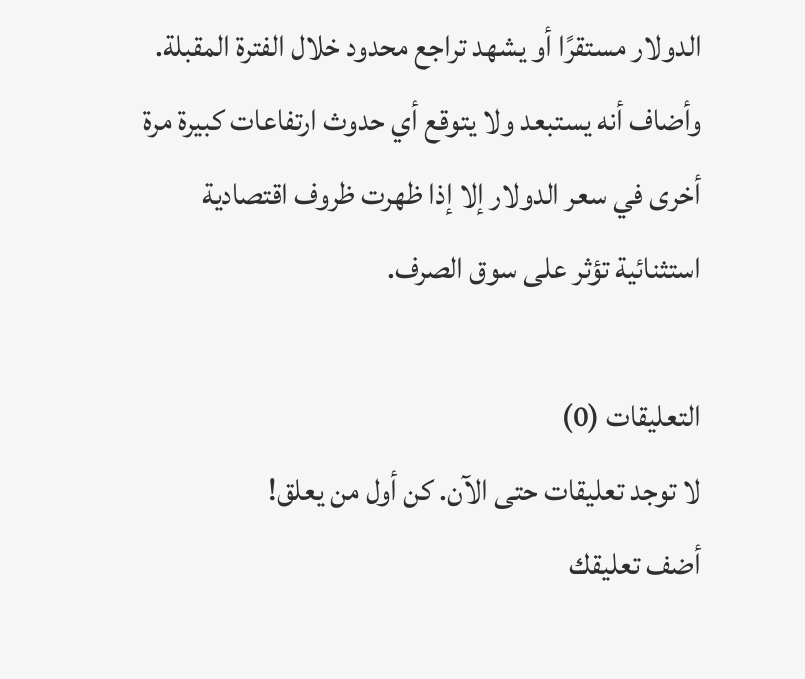الدولار مستقرًا أو يشهد تراجع محدود خلال الفترة المقبلة.
وأضاف أنه يستبعد ولا يتوقع أي حدوث ارتفاعات كبيرة مرة أخرى في سعر الدولار إلا إذا ظهرت ظروف اقتصادية استثنائية تؤثر على سوق الصرف.

التعليقات (0)
لا توجد تعليقات حتى الآن. كن أول من يعلق!
أضف تعليقك